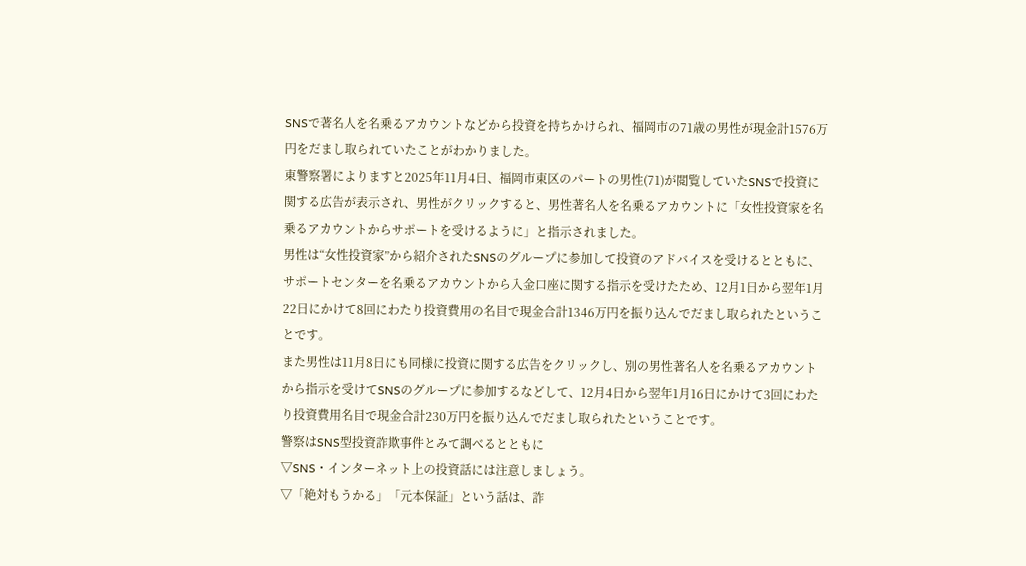SNSで著名人を名乗るアカウントなどから投資を持ちかけられ、福岡市の71歳の男性が現金計1576万円をだまし取られていたことがわかりました。
東警察署によりますと2025年11月4日、福岡市東区のパートの男性(71)が閲覧していたSNSで投資に関する広告が表示され、男性がクリックすると、男性著名人を名乗るアカウントに「女性投資家を名乗るアカウントからサポートを受けるように」と指示されました。
男性は“女性投資家”から紹介されたSNSのグループに参加して投資のアドバイスを受けるとともに、サポートセンターを名乗るアカウントから入金口座に関する指示を受けたため、12月1日から翌年1月22日にかけて8回にわたり投資費用の名目で現金合計1346万円を振り込んでだまし取られたということです。
また男性は11月8日にも同様に投資に関する広告をクリックし、別の男性著名人を名乗るアカウントから指示を受けてSNSのグループに参加するなどして、12月4日から翌年1月16日にかけて3回にわたり投資費用名目で現金合計230万円を振り込んでだまし取られたということです。
警察はSNS型投資詐欺事件とみて調べるとともに
▽SNS・インターネット上の投資話には注意しましょう。
▽「絶対もうかる」「元本保証」という話は、詐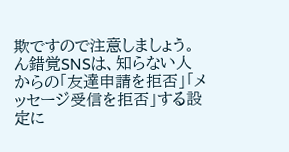欺ですので注意しましょう。
ん錯覚SNSは、知らない人からの「友達申請を拒否」「メッセージ受信を拒否」する設定に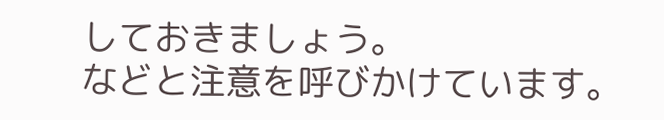しておきましょう。
などと注意を呼びかけています。